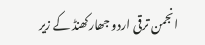انجمن ترقی اردو جھارکھنڈ کے زیر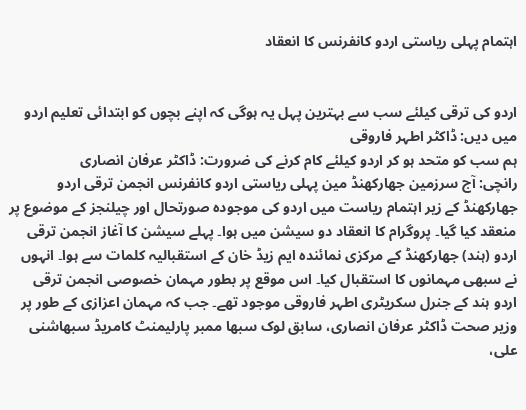اہتمام پہلی ریاستی اردو کانفرنس کا انعقاد


اردو کی ترقی کیلئے سب سے بہترین پہل یہ ہوگی کہ اپنے بچوں کو ابتدائی تعلیم اردو میں دیں: ڈاکٹر اطہر فاروقی
ہم سب کو متحد ہو کر اردو کیلئے کام کرنے کی ضرورت: ڈاکٹر عرفان انصاری
رانچی: آج سرزمین جھارکھنڈ مین پہلی ریاستی اردو کانفرنس انجمن ترقی اردو جھارکھنڈ کے زیر اہتمام ریاست میں اردو کی موجودہ صورتحال اور چیلنجز کے موضوع پر منعقد کیا گیا۔ پروگرام کا انعقاد دو سیشن میں ہوا۔ پہلے سیشن کا آغاز انجمن ترقی اردو (ہند) جھارکھنڈ کے مرکزی نمائندہ ایم زیڈ خان کے استقبالیہ کلمات سے ہوا۔ انہوں نے سبھی مہمانوں کا استقبال کیا۔ اس موقع پر بطور مہمان خصوصی انجمن ترقی اردو ہند کے جنرل سکریٹری اطہر فاروقی موجود تھے۔ جب کہ مہمان اعزازی کے طور پر وزیر صحت ڈاکٹر عرفان انصاری، سابق لوک سبھا ممبر پارلیمنٹ کامریڈ سبھاشنی علی،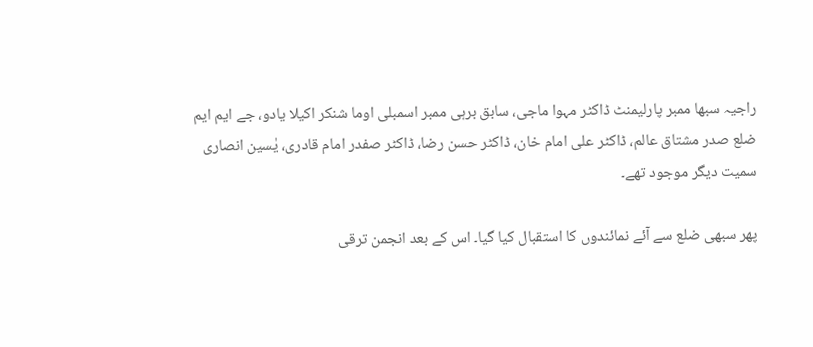راجیہ سبھا ممبر پارلیمنٹ ڈاکٹر مہوا ماجی، سابق برہی ممبر اسمبلی اوما شنکر اکیلا یادو، جے ایم ایم ضلع صدر مشتاق عالم، ڈاکٹر علی امام خان، ڈاکٹر حسن رضا، ڈاکٹر صفدر امام قادری، یٰسین انصاری سمیت دیگر موجود تھے۔

پھر سبھی ضلع سے آئے نمائندوں کا استقبال کیا گیا۔ اس کے بعد انجمن ترقی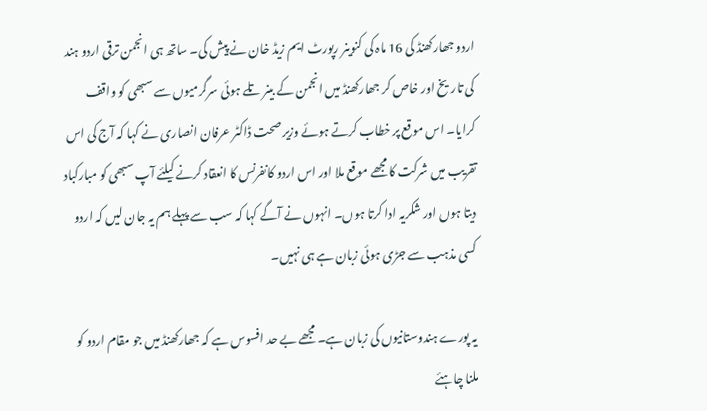اردو جھارکھنڈ کی 16 ماہ کی کنوینر رپورٹ ایم زیڈ خان نے پیش کی۔ ساتھ ہی انجمن ترقی اردو ہند کی تاریخ اور خاص کر جھارکھنڈ میں انجمن کے بینر تلے ہوئی سرگرمیوں سے سبھی کو واقف کرایا۔ اس موقع پر خطاب کرتے ہوئے وزیر صحت ڈاکٹر عرفان انصاری نے کہا کہ آج کی اس تقریب میں شرکت کا مجھے موقع ملا اور اس اردو کانفرنس کا انعقاد کرنے کیلئے آپ سبھی کو مبارکباد دیتا ہوں اور شکریہ ادا کرتا ہوں۔ انہوں نے آگے کہا کہ سب سے پہلے ہم یہ جان لیں کہ اردو کسی مذہب سے جڑی ہوئی زبان ہے ہی نہیں۔

یہ پورے ہندوستانیوں کی زبان ہے۔ مجھے بے حد افسوس ہے کہ جھارکھنڈ میں جو مقام اردو کو ملنا چاہئے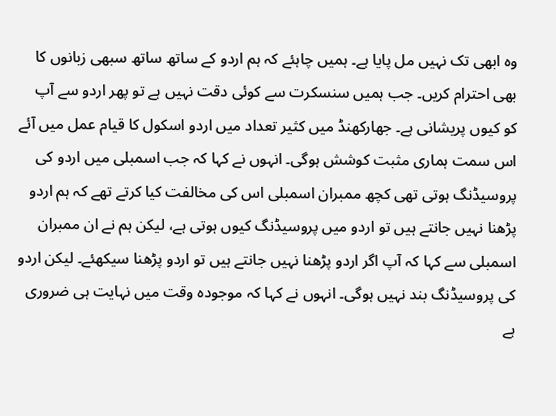وہ ابھی تک نہیں مل پایا ہے۔ ہمیں چاہئے کہ ہم اردو کے ساتھ ساتھ سبھی زبانوں کا بھی احترام کریں۔ جب ہمیں سنسکرت سے کوئی دقت نہیں ہے تو پھر اردو سے آپ کو کیوں پریشانی ہے۔ جھارکھنڈ میں کثیر تعداد میں اردو اسکول کا قیام عمل میں آئے اس سمت ہماری مثبت کوشش ہوگی۔ انہوں نے کہا کہ جب اسمبلی میں اردو کی پروسیڈنگ ہوتی تھی کچھ ممبران اسمبلی اس کی مخالفت کیا کرتے تھے کہ ہم اردو پڑھنا نہیں جانتے ہیں تو اردو میں پروسیڈنگ کیوں ہوتی ہے، لیکن ہم نے ان ممبران اسمبلی سے کہا کہ آپ اگر اردو پڑھنا نہیں جانتے ہیں تو اردو پڑھنا سیکھئے۔ لیکن اردو کی پروسیڈنگ بند نہیں ہوگی۔ انہوں نے کہا کہ موجودہ وقت میں نہایت ہی ضروری ہے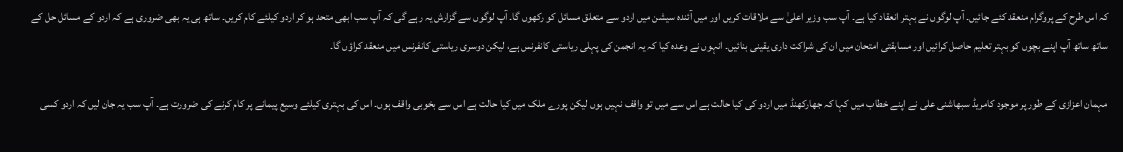کہ اس طرح کے پروگرام منعقد کئے جائیں۔ آپ لوگوں نے بہتر انعقاد کیا ہے۔ آپ سب وزیر اعلیٰ سے ملاقات کریں اور میں آئندہ سیشن میں اردو سے متعلق مسائل کو رکھوں گا۔ آپ لوگوں سے گزارش یہ رہے گی کہ آپ سب ابھی متحد ہو کر اردو کیلئے کام کریں۔ ساتھ ہی یہ بھی ضروری ہے کہ اردو کے مسائل حل کے ساتھ ساتھ آپ اپنے بچوں کو بہتر تعلیم حاصل کرائیں اور مسابقتی امتحان میں ان کی شراکت داری یقینی بنائیں۔ انہوں نے وعدہ کیا کہ یہ انجمن کی پہلی ریاستی کانفرنس ہے، لیکن دوسری ریاستی کانفرنس میں منعقد کراؤں گا۔

مہمان اعزازی کے طور پر موجود کامریڈ سبھاشنی علی نے اپنے خطاب میں کہا کہ جھارکھنڈ میں اردو کی کیا حالت ہے اس سے میں تو واقف نہیں ہوں لیکن پورے ملک میں کیا حالت ہے اس سے بخوبی واقف ہوں۔ اس کی بہتری کیلئے وسیع پیمانے پر کام کرنے کی ضرورت ہے۔ آپ سب یہ جان لیں کہ اردو کسی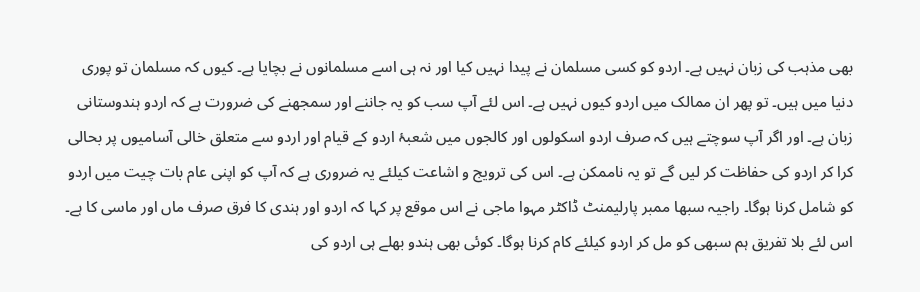بھی مذہب کی زبان نہیں ہے۔ اردو کو کسی مسلمان نے پیدا نہیں کیا اور نہ ہی اسے مسلمانوں نے بچایا ہے۔ کیوں کہ مسلمان تو پوری دنیا میں ہیں۔ تو پھر ان ممالک میں اردو کیوں نہیں ہے۔ اس لئے آپ سب کو یہ جاننے اور سمجھنے کی ضرورت ہے کہ اردو ہندوستانی زبان ہے۔ اور اگر آپ سوچتے ہیں کہ صرف اردو اسکولوں اور کالجوں میں شعبۂ اردو کے قیام اور اردو سے متعلق خالی آسامیوں پر بحالی کرا کر اردو کی حفاظت کر لیں گے تو یہ ناممکن ہے۔ اس کی ترویج و اشاعت کیلئے یہ ضروری ہے کہ آپ کو اپنی عام بات چیت میں اردو کو شامل کرنا ہوگا۔ راجیہ سبھا ممبر پارلیمنٹ ڈاکٹر مہوا ماجی نے اس موقع پر کہا کہ اردو اور ہندی کا فرق صرف ماں اور ماسی کا ہے۔ اس لئے بلا تفریق ہم سبھی کو مل کر اردو کیلئے کام کرنا ہوگا۔ کوئی بھی ہندو بھلے ہی اردو کی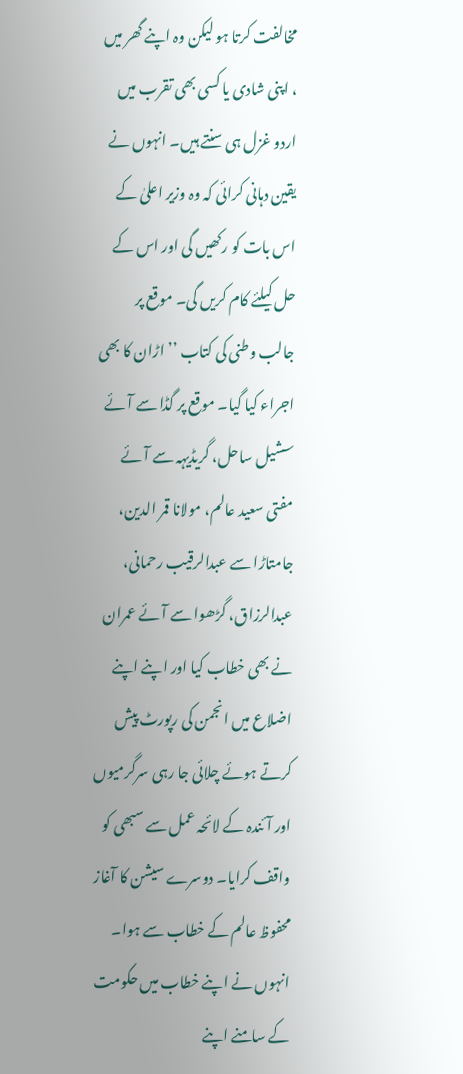مخالفت کرتا ہو لیکن وہ اپنے گھر میں ، اپنی شادی یا کسی بھی تقرب میں اردو غزل ہی سنتے ہیں۔ انہوں نے یقین دہانی کرائی کہ وہ وزیر اعلیٰ کے اس بات کو رکھیں گی اور اس کے حل کیلئے کام کریں گی۔ موقع پر جالب وطنی کی کتاب ’’اڑان کا بھی اجراء کیا گیا۔ موقع پر گڈا سے آئے سشیل ساحل، گریڈیہہ سے آئے مفتی سعید عالم، مولانا قمر الدین، جامتاڑا سے عبدالرقیب رحمانی، عبدالرزاق، گڑھوا سے آئے عمران نے بھی خطاب کیا اور اپنے اپنے اضلاع میں انجمن کی رپورٹ پیش کرتے ہوئے چلائی جا رہی سرگرمیوں اور آئندہ کے لائحہ عمل سے سبھی کو واقف کرایا۔ دوسرے سیشن کا آغاز محفوظ عالم کے خطاب سے ہوا۔ انہوں نے اپنے خطاب میں حکومت کے سامنے اپنے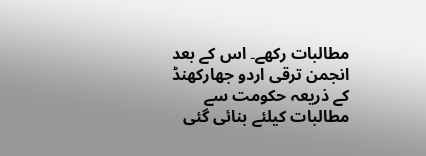مطالبات رکھے۔ اس کے بعد انجمن ترقی اردو جھارکھنڈ کے ذریعہ حکومت سے مطالبات کیلئے بنائی گئی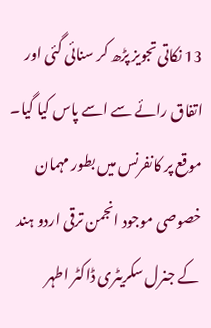13 نکاتی تجویز پڑھ کر سنائی گئی اور اتفاق رائے سے اسے پاس کیا گیا۔ موقع پر کانفرنس میں بطور مہمان خصوصی موجود انجمن ترقی اردو ہند کے جنرل سکریٹری ڈاکٹر اطہر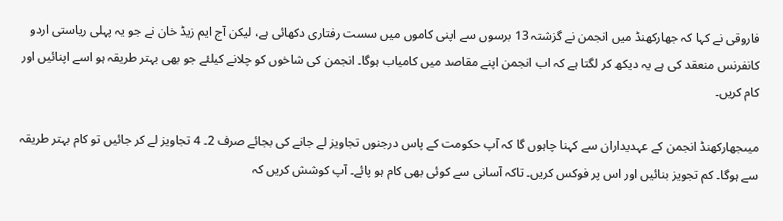فاروقی نے کہا کہ جھارکھنڈ میں انجمن نے گزشتہ 13 برسوں سے اپنی کاموں میں سست رفتاری دکھائی ہے، لیکن آج ایم زیڈ خان نے جو یہ پہلی ریاستی اردو کانفرنس منعقد کی ہے یہ دیکھ کر لگتا ہے کہ اب انجمن اپنے مقاصد میں کامیاب ہوگا۔ انجمن کی شاخوں کو چلانے کیلئے جو بھی بہتر طریقہ ہو اسے اپنائیں اور کام کریں۔

میںجھارکھنڈ انجمن کے عہدیداران سے کہنا چاہوں گا کہ آپ حکومت کے پاس درجنوں تجاویز لے جانے کی بجائے صرف 2۔ 4 تجاویز لے کر جائیں تو کام بہتر طریقہ سے ہوگا۔ کم تجویز بنائیں اور اس پر فوکس کریں۔ تاکہ آسانی سے کوئی بھی کام ہو پائے۔ آپ کوشش کریں کہ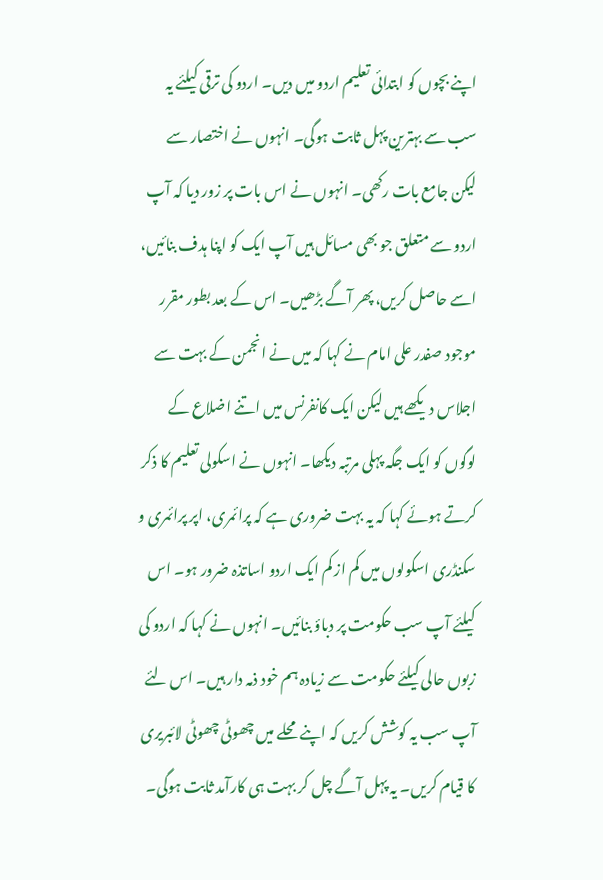اپنے بچوں کو ابتدائی تعلیم اردو میں دیں۔ اردو کی ترقی کیلئے یہ سب سے بہترین پہل ثابت ہوگی۔ انہوں نے اختصار سے لیکن جامع بات رکھی۔ انہوں نے اس بات پر زور دیا کہ آپ اردو سے متعلق جو بھی مسائل ہیں آپ ایک کو اپنا ہدف بنائیں، اسے حاصل کریں، پھر آگے بڑھیں۔ اس کے بعد بطور مقرر موجود صفدر علی امام نے کہا کہ میں نے انجمن کے بہت سے اجلاس دیکھے ہیں لیکن ایک کانفرنس میں اتنے اضلاع کے لوگوں کو ایک جگہ پہلی مرتبہ دیکھا۔ انہوں نے اسکولی تعلیم کا ذکر کرتے ہوئے کہا کہ یہ بہت ضروری ہے کہ پرائمری، اپر پرائمری و سکنڈری اسکولوں میں کم از کم ایک اردو اساتذہ ضرور ہو۔ اس کیلئے آپ سب حکومت پر دباؤ بنائیں۔ انہوں نے کہا کہ اردو کی زبوں حالی کیلئے حکومت سے زیادہ ہم خود ذمہ دار ہیں۔ اس لئے آپ سب یہ کوشش کریں کہ اپنے محلے میں چھوٹی چھوٹی لائبریری کا قیام کریں۔ یہ پہل آگے چل کر بہت ہی کارآمد ثابت ہوگی۔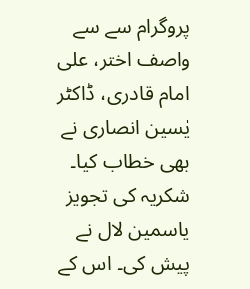پروگرام سے سے واصف اختر، علی امام قادری، ڈاکٹر یٰسین انصاری نے بھی خطاب کیا۔ شکریہ کی تجویز یاسمین لال نے پیش کی۔ اس کے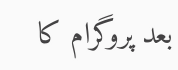بعد پروگرام کا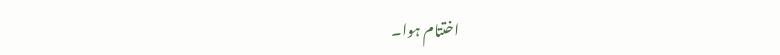اختتام ہوا۔